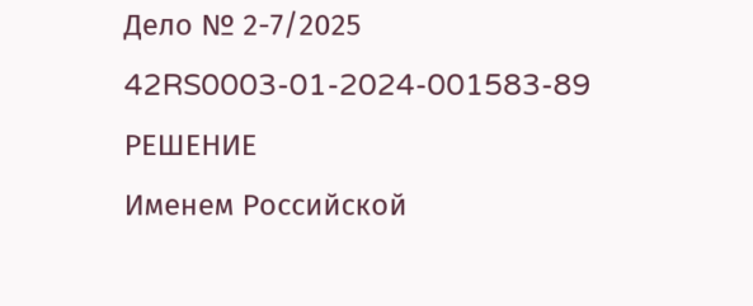Дело № 2-7/2025
42RS0003-01-2024-001583-89
РЕШЕНИЕ
Именем Российской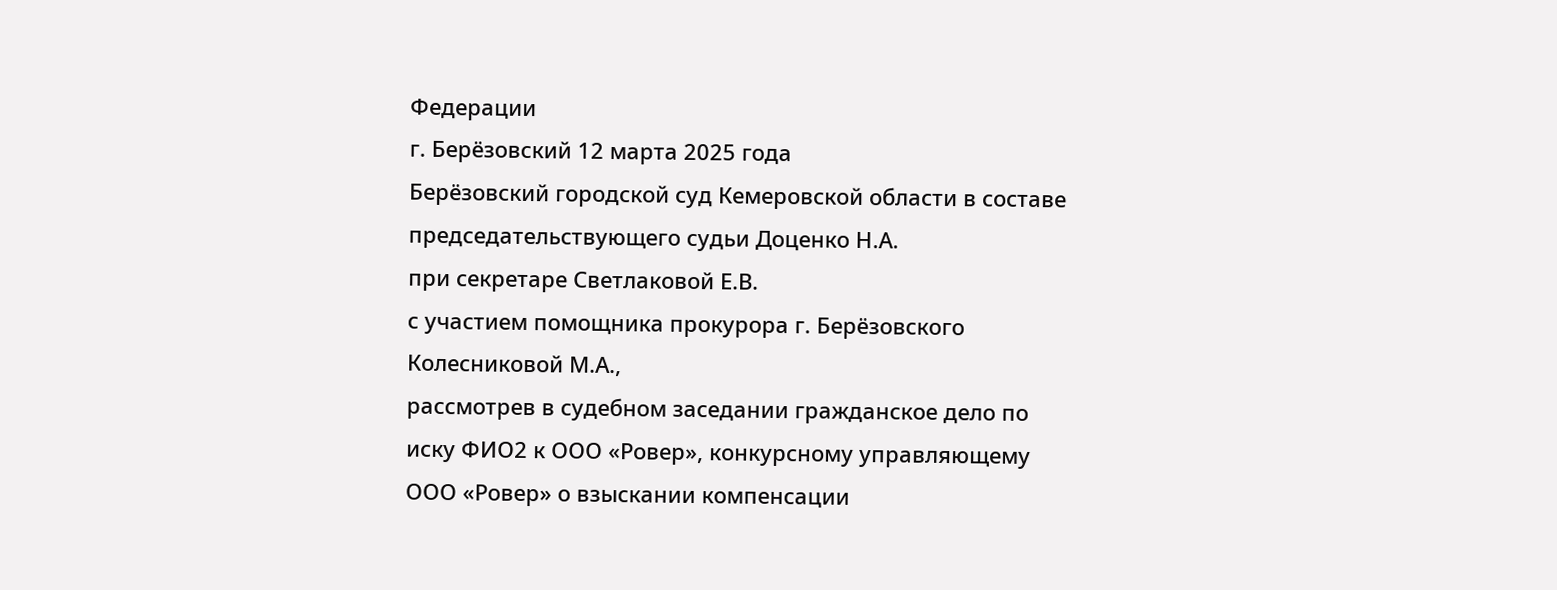Федерации
г. Берёзовский 12 марта 2025 года
Берёзовский городской суд Кемеровской области в составе председательствующего судьи Доценко Н.А.
при секретаре Светлаковой Е.В.
с участием помощника прокурора г. Берёзовского Колесниковой М.А.,
рассмотрев в судебном заседании гражданское дело по иску ФИО2 к ООО «Ровер», конкурсному управляющему ООО «Ровер» о взыскании компенсации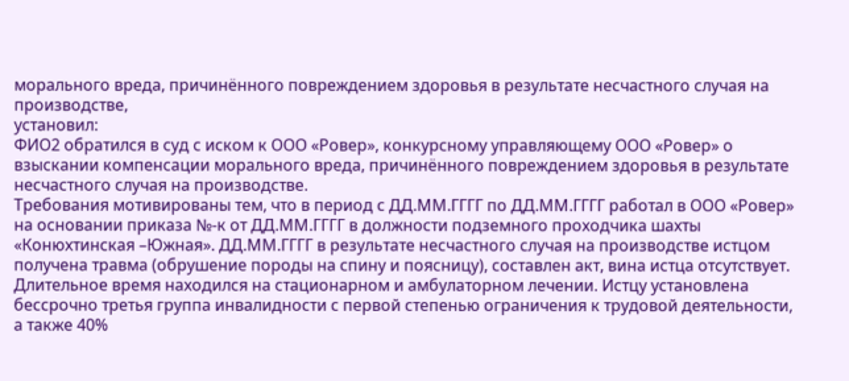морального вреда, причинённого повреждением здоровья в результате несчастного случая на производстве,
установил:
ФИО2 обратился в суд с иском к ООО «Ровер», конкурсному управляющему ООО «Ровер» о взыскании компенсации морального вреда, причинённого повреждением здоровья в результате несчастного случая на производстве.
Требования мотивированы тем, что в период с ДД.ММ.ГГГГ по ДД.ММ.ГГГГ работал в ООО «Ровер» на основании приказа №-к от ДД.ММ.ГГГГ в должности подземного проходчика шахты «Конюхтинская –Южная». ДД.ММ.ГГГГ в результате несчастного случая на производстве истцом получена травма (обрушение породы на спину и поясницу), составлен акт, вина истца отсутствует. Длительное время находился на стационарном и амбулаторном лечении. Истцу установлена бессрочно третья группа инвалидности с первой степенью ограничения к трудовой деятельности, а также 40%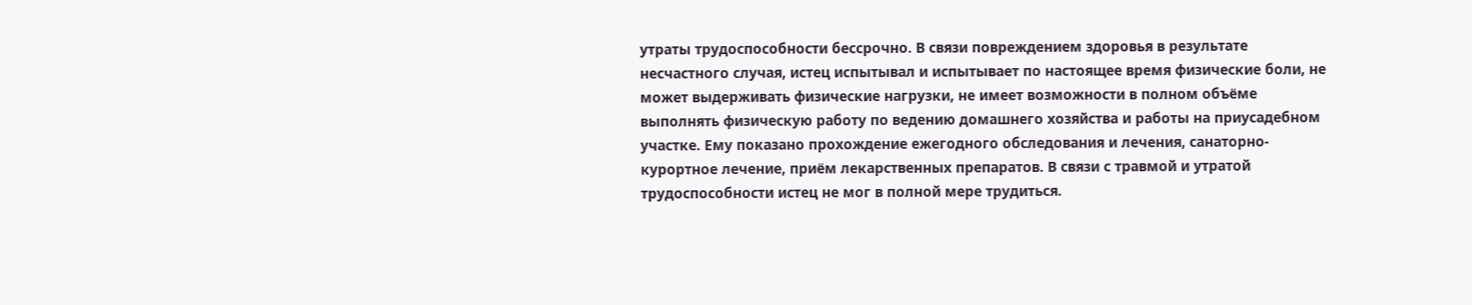утраты трудоспособности бессрочно. В связи повреждением здоровья в результате несчастного случая, истец испытывал и испытывает по настоящее время физические боли, не может выдерживать физические нагрузки, не имеет возможности в полном объёме выполнять физическую работу по ведению домашнего хозяйства и работы на приусадебном участке. Ему показано прохождение ежегодного обследования и лечения, санаторно-курортное лечение, приём лекарственных препаратов. В связи с травмой и утратой трудоспособности истец не мог в полной мере трудиться.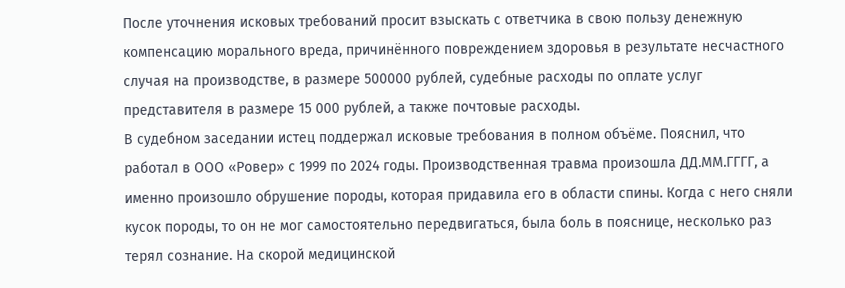После уточнения исковых требований просит взыскать с ответчика в свою пользу денежную компенсацию морального вреда, причинённого повреждением здоровья в результате несчастного случая на производстве, в размере 500000 рублей, судебные расходы по оплате услуг представителя в размере 15 000 рублей, а также почтовые расходы.
В судебном заседании истец поддержал исковые требования в полном объёме. Пояснил, что работал в ООО «Ровер» с 1999 по 2024 годы. Производственная травма произошла ДД.ММ.ГГГГ, а именно произошло обрушение породы, которая придавила его в области спины. Когда с него сняли кусок породы, то он не мог самостоятельно передвигаться, была боль в пояснице, несколько раз терял сознание. На скорой медицинской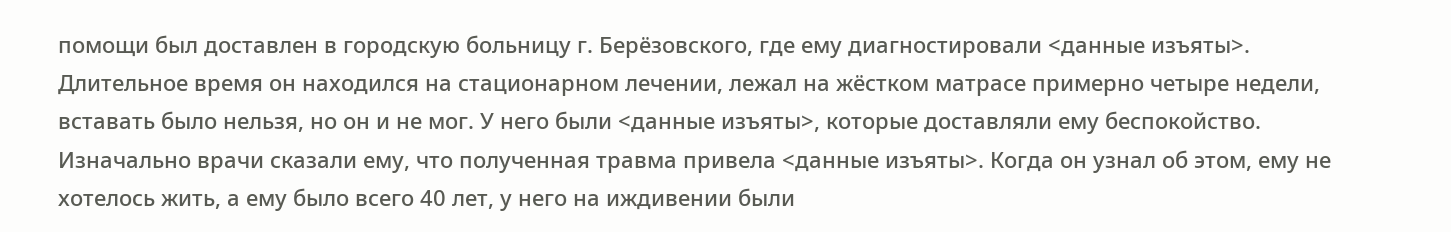помощи был доставлен в городскую больницу г. Берёзовского, где ему диагностировали <данные изъяты>. Длительное время он находился на стационарном лечении, лежал на жёстком матрасе примерно четыре недели, вставать было нельзя, но он и не мог. У него были <данные изъяты>, которые доставляли ему беспокойство. Изначально врачи сказали ему, что полученная травма привела <данные изъяты>. Когда он узнал об этом, ему не хотелось жить, а ему было всего 40 лет, у него на иждивении были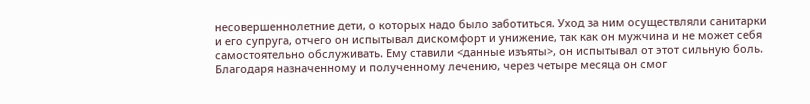несовершеннолетние дети, о которых надо было заботиться. Уход за ним осуществляли санитарки и его супруга, отчего он испытывал дискомфорт и унижение, так как он мужчина и не может себя самостоятельно обслуживать. Ему ставили <данные изъяты>, он испытывал от этот сильную боль. Благодаря назначенному и полученному лечению, через четыре месяца он смог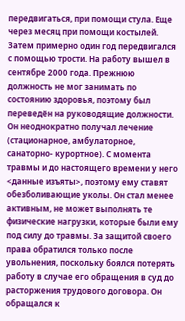передвигаться, при помощи стула. Еще через месяц при помощи костылей. Затем примерно один год передвигался с помощью трости. На работу вышел в сентябре 2000 года. Прежнюю должность не мог занимать по состоянию здоровья, поэтому был переведён на руководящие должности. Он неоднократно получал лечение (стационарное, амбулаторное, санаторно- курортное). С момента травмы и до настоящего времени у него <данные изъяты>, поэтому ему ставят обезболивающие уколы. Он стал менее активным, не может выполнять те физические нагрузки, которые были ему под силу до травмы. За защитой своего права обратился только после увольнения, поскольку боялся потерять работу в случае его обращения в суд до расторжения трудового договора. Он обращался к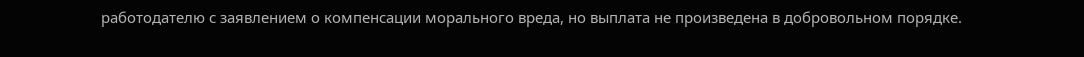работодателю с заявлением о компенсации морального вреда, но выплата не произведена в добровольном порядке.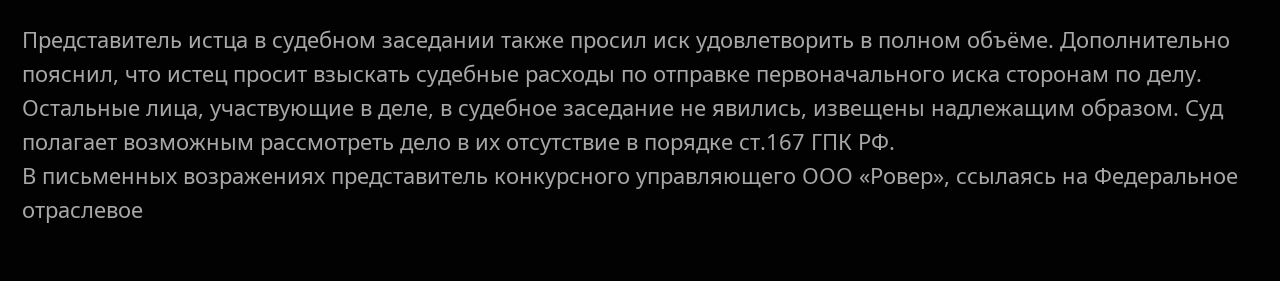Представитель истца в судебном заседании также просил иск удовлетворить в полном объёме. Дополнительно пояснил, что истец просит взыскать судебные расходы по отправке первоначального иска сторонам по делу.
Остальные лица, участвующие в деле, в судебное заседание не явились, извещены надлежащим образом. Суд полагает возможным рассмотреть дело в их отсутствие в порядке ст.167 ГПК РФ.
В письменных возражениях представитель конкурсного управляющего ООО «Ровер», ссылаясь на Федеральное отраслевое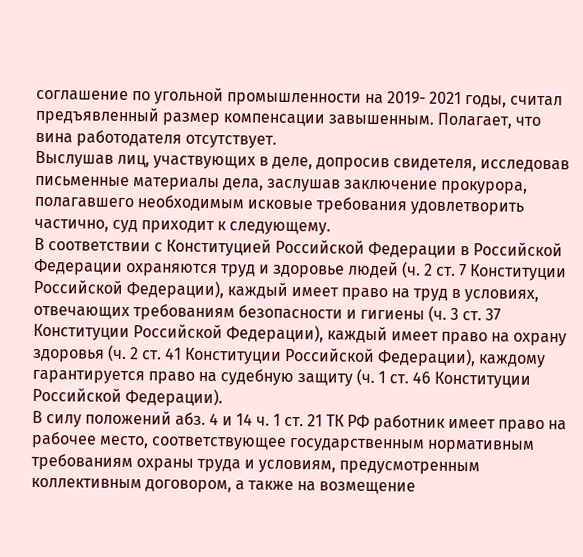соглашение по угольной промышленности на 2019- 2021 годы, считал предъявленный размер компенсации завышенным. Полагает, что вина работодателя отсутствует.
Выслушав лиц, участвующих в деле, допросив свидетеля, исследовав письменные материалы дела, заслушав заключение прокурора, полагавшего необходимым исковые требования удовлетворить частично, суд приходит к следующему.
В соответствии с Конституцией Российской Федерации в Российской Федерации охраняются труд и здоровье людей (ч. 2 ст. 7 Конституции Российской Федерации), каждый имеет право на труд в условиях, отвечающих требованиям безопасности и гигиены (ч. 3 ст. 37 Конституции Российской Федерации), каждый имеет право на охрану здоровья (ч. 2 ст. 41 Конституции Российской Федерации), каждому гарантируется право на судебную защиту (ч. 1 ст. 46 Конституции Российской Федерации).
В силу положений абз. 4 и 14 ч. 1 ст. 21 ТК РФ работник имеет право на рабочее место, соответствующее государственным нормативным требованиям охраны труда и условиям, предусмотренным коллективным договором, а также на возмещение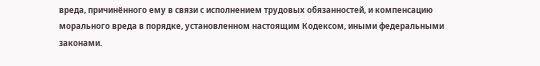вреда, причинённого ему в связи с исполнением трудовых обязанностей, и компенсацию морального вреда в порядке, установленном настоящим Кодексом, иными федеральными законами.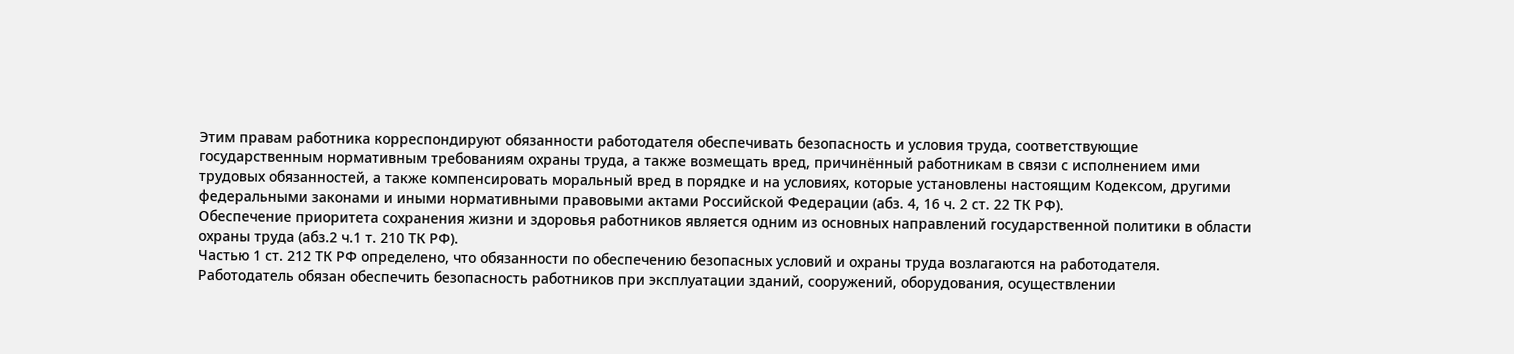Этим правам работника корреспондируют обязанности работодателя обеспечивать безопасность и условия труда, соответствующие государственным нормативным требованиям охраны труда, а также возмещать вред, причинённый работникам в связи с исполнением ими трудовых обязанностей, а также компенсировать моральный вред в порядке и на условиях, которые установлены настоящим Кодексом, другими федеральными законами и иными нормативными правовыми актами Российской Федерации (абз. 4, 16 ч. 2 ст. 22 ТК РФ).
Обеспечение приоритета сохранения жизни и здоровья работников является одним из основных направлений государственной политики в области охраны труда (абз.2 ч.1 т. 210 ТК РФ).
Частью 1 ст. 212 ТК РФ определено, что обязанности по обеспечению безопасных условий и охраны труда возлагаются на работодателя.
Работодатель обязан обеспечить безопасность работников при эксплуатации зданий, сооружений, оборудования, осуществлении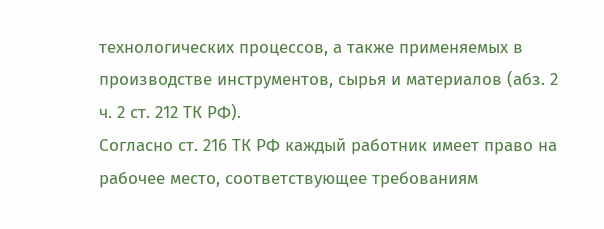технологических процессов, а также применяемых в производстве инструментов, сырья и материалов (абз. 2 ч. 2 ст. 212 ТК РФ).
Согласно ст. 216 ТК РФ каждый работник имеет право на рабочее место, соответствующее требованиям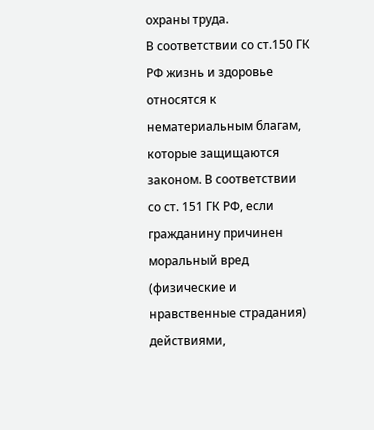охраны труда.
В соответствии со ст.150 ГК РФ жизнь и здоровье относятся к нематериальным благам, которые защищаются законом. В соответствии со ст. 151 ГК РФ, если гражданину причинен моральный вред (физические и нравственные страдания) действиями,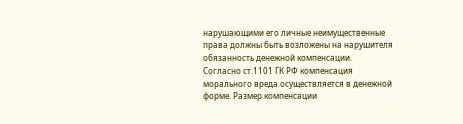нарушающими его личные неимущественные права должны быть возложены на нарушителя обязанность денежной компенсации.
Согласно ст.1101 ГК РФ компенсация морального вреда осуществляется в денежной форме. Размер компенсации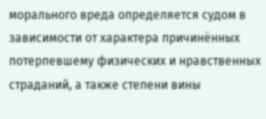морального вреда определяется судом в зависимости от характера причинённых потерпевшему физических и нравственных страданий, а также степени вины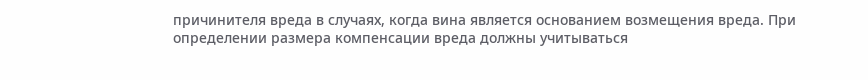причинителя вреда в случаях, когда вина является основанием возмещения вреда. При определении размера компенсации вреда должны учитываться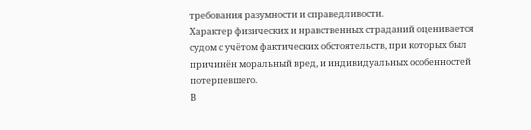требования разумности и справедливости.
Характер физических и нравственных страданий оценивается судом с учётом фактических обстоятельств, при которых был причинён моральный вред, и индивидуальных особенностей потерпевшего.
В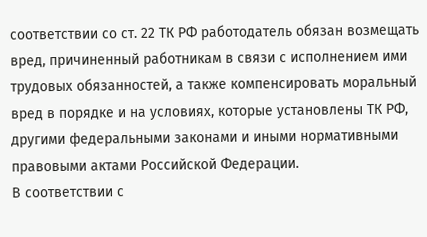соответствии со ст. 22 ТК РФ работодатель обязан возмещать вред, причиненный работникам в связи с исполнением ими трудовых обязанностей, а также компенсировать моральный вред в порядке и на условиях, которые установлены ТК РФ, другими федеральными законами и иными нормативными правовыми актами Российской Федерации.
В соответствии с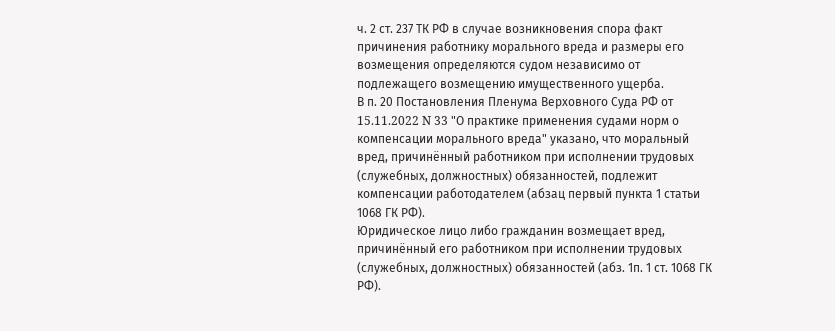ч. 2 ст. 237 ТК РФ в случае возникновения спора факт причинения работнику морального вреда и размеры его возмещения определяются судом независимо от подлежащего возмещению имущественного ущерба.
В п. 20 Постановления Пленума Верховного Суда РФ от 15.11.2022 N 33 "О практике применения судами норм о компенсации морального вреда" указано, что моральный вред, причинённый работником при исполнении трудовых (служебных, должностных) обязанностей, подлежит компенсации работодателем (абзац первый пункта 1 статьи 1068 ГК РФ).
Юридическое лицо либо гражданин возмещает вред, причинённый его работником при исполнении трудовых (служебных, должностных) обязанностей (абз. 1п. 1 ст. 1068 ГК РФ).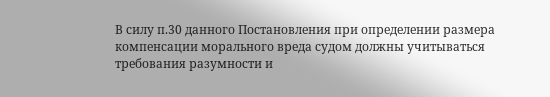В силу п.30 данного Постановления при определении размера компенсации морального вреда судом должны учитываться требования разумности и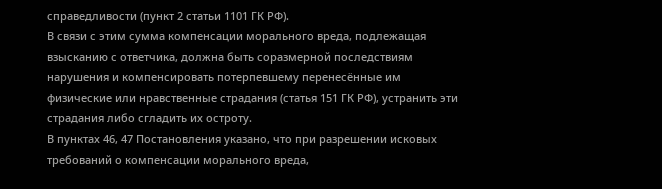справедливости (пункт 2 статьи 1101 ГК РФ).
В связи с этим сумма компенсации морального вреда, подлежащая взысканию с ответчика, должна быть соразмерной последствиям нарушения и компенсировать потерпевшему перенесённые им физические или нравственные страдания (статья 151 ГК РФ), устранить эти страдания либо сгладить их остроту.
В пунктах 46, 47 Постановления указано, что при разрешении исковых требований о компенсации морального вреда,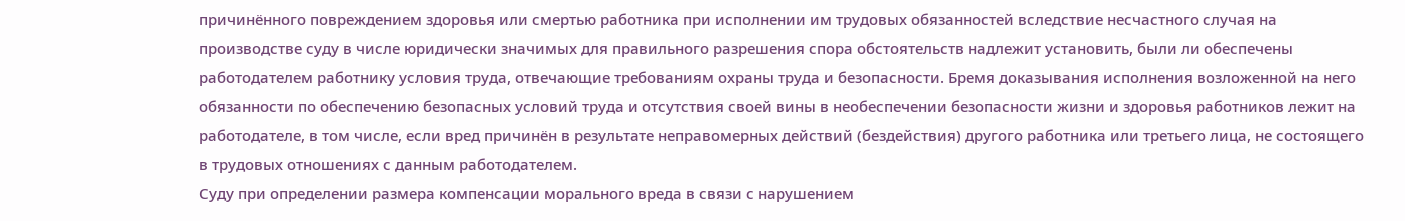причинённого повреждением здоровья или смертью работника при исполнении им трудовых обязанностей вследствие несчастного случая на производстве суду в числе юридически значимых для правильного разрешения спора обстоятельств надлежит установить, были ли обеспечены работодателем работнику условия труда, отвечающие требованиям охраны труда и безопасности. Бремя доказывания исполнения возложенной на него обязанности по обеспечению безопасных условий труда и отсутствия своей вины в необеспечении безопасности жизни и здоровья работников лежит на работодателе, в том числе, если вред причинён в результате неправомерных действий (бездействия) другого работника или третьего лица, не состоящего в трудовых отношениях с данным работодателем.
Суду при определении размера компенсации морального вреда в связи с нарушением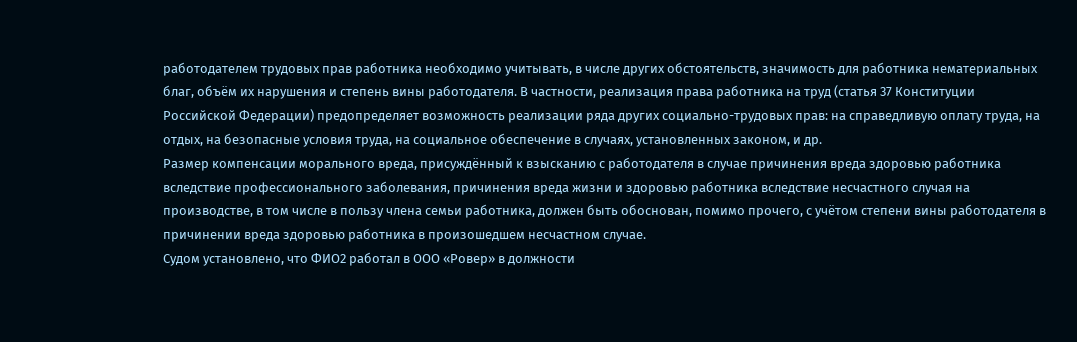работодателем трудовых прав работника необходимо учитывать, в числе других обстоятельств, значимость для работника нематериальных благ, объём их нарушения и степень вины работодателя. В частности, реализация права работника на труд (статья 37 Конституции Российской Федерации) предопределяет возможность реализации ряда других социально-трудовых прав: на справедливую оплату труда, на отдых, на безопасные условия труда, на социальное обеспечение в случаях, установленных законом, и др.
Размер компенсации морального вреда, присуждённый к взысканию с работодателя в случае причинения вреда здоровью работника вследствие профессионального заболевания, причинения вреда жизни и здоровью работника вследствие несчастного случая на производстве, в том числе в пользу члена семьи работника, должен быть обоснован, помимо прочего, с учётом степени вины работодателя в причинении вреда здоровью работника в произошедшем несчастном случае.
Судом установлено, что ФИО2 работал в ООО «Ровер» в должности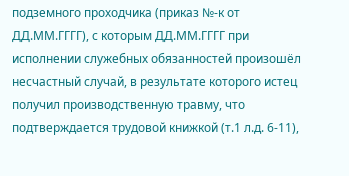подземного проходчика (приказ №-к от ДД.ММ.ГГГГ), с которым ДД.ММ.ГГГГ при исполнении служебных обязанностей произошёл несчастный случай, в результате которого истец получил производственную травму, что подтверждается трудовой книжкой (т.1 л.д. 6-11),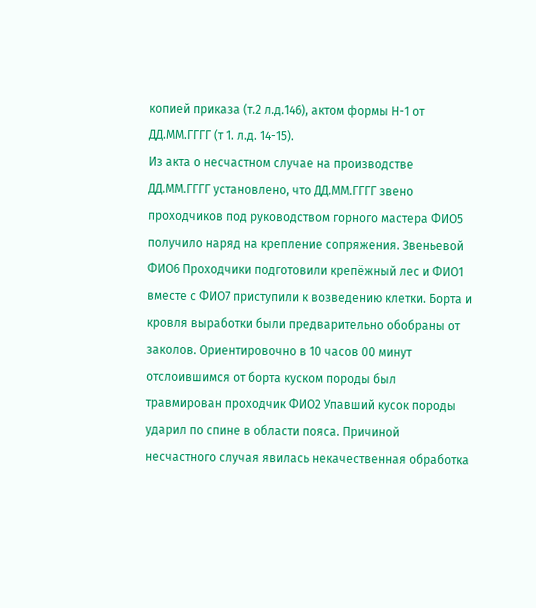копией приказа (т.2 л.д.146), актом формы Н-1 от ДД.ММ.ГГГГ (т 1. л.д. 14-15).
Из акта о несчастном случае на производстве ДД.ММ.ГГГГ установлено, что ДД.ММ.ГГГГ звено проходчиков под руководством горного мастера ФИО5 получило наряд на крепление сопряжения. Звеньевой ФИО6 Проходчики подготовили крепёжный лес и ФИО1 вместе с ФИО7 приступили к возведению клетки. Борта и кровля выработки были предварительно обобраны от заколов. Ориентировочно в 10 часов 00 минут отслоившимся от борта куском породы был травмирован проходчик ФИО2 Упавший кусок породы ударил по спине в области пояса. Причиной несчастного случая явилась некачественная обработка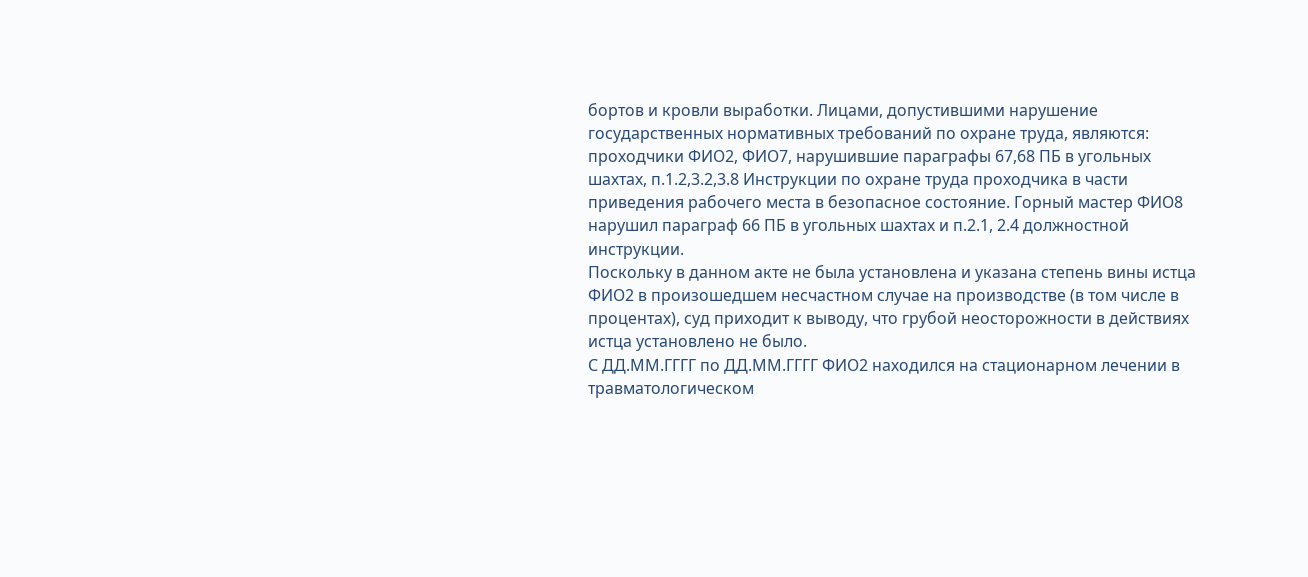бортов и кровли выработки. Лицами, допустившими нарушение государственных нормативных требований по охране труда, являются: проходчики ФИО2, ФИО7, нарушившие параграфы 67,68 ПБ в угольных шахтах, п.1.2,3.2,3.8 Инструкции по охране труда проходчика в части приведения рабочего места в безопасное состояние. Горный мастер ФИО8 нарушил параграф 66 ПБ в угольных шахтах и п.2.1, 2.4 должностной инструкции.
Поскольку в данном акте не была установлена и указана степень вины истца ФИО2 в произошедшем несчастном случае на производстве (в том числе в процентах), суд приходит к выводу, что грубой неосторожности в действиях истца установлено не было.
С ДД.ММ.ГГГГ по ДД.ММ.ГГГГ ФИО2 находился на стационарном лечении в травматологическом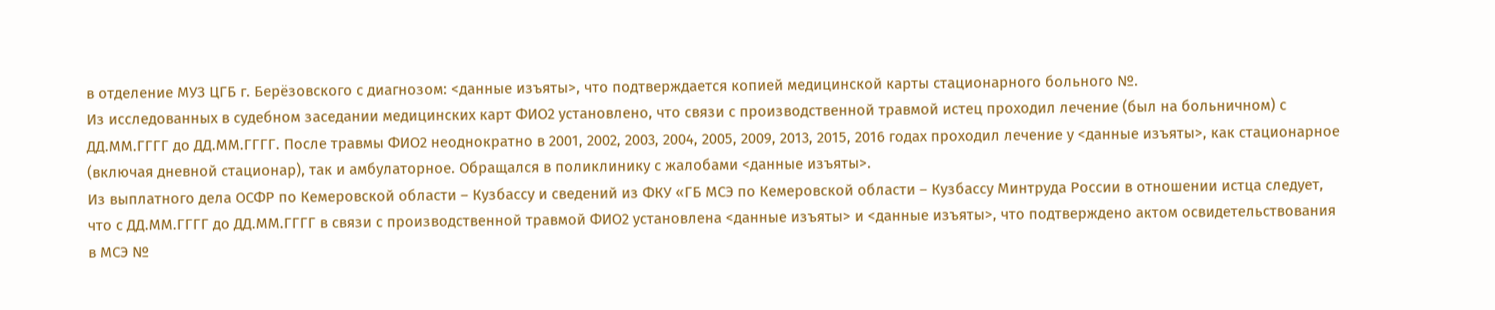в отделение МУЗ ЦГБ г. Берёзовского с диагнозом: <данные изъяты>, что подтверждается копией медицинской карты стационарного больного №.
Из исследованных в судебном заседании медицинских карт ФИО2 установлено, что связи с производственной травмой истец проходил лечение (был на больничном) с ДД.ММ.ГГГГ до ДД.ММ.ГГГГ. После травмы ФИО2 неоднократно в 2001, 2002, 2003, 2004, 2005, 2009, 2013, 2015, 2016 годах проходил лечение у <данные изъяты>, как стационарное (включая дневной стационар), так и амбулаторное. Обращался в поликлинику с жалобами <данные изъяты>.
Из выплатного дела ОСФР по Кемеровской области – Кузбассу и сведений из ФКУ «ГБ МСЭ по Кемеровской области – Кузбассу Минтруда России в отношении истца следует, что с ДД.ММ.ГГГГ до ДД.ММ.ГГГГ в связи с производственной травмой ФИО2 установлена <данные изъяты> и <данные изъяты>, что подтверждено актом освидетельствования в МСЭ №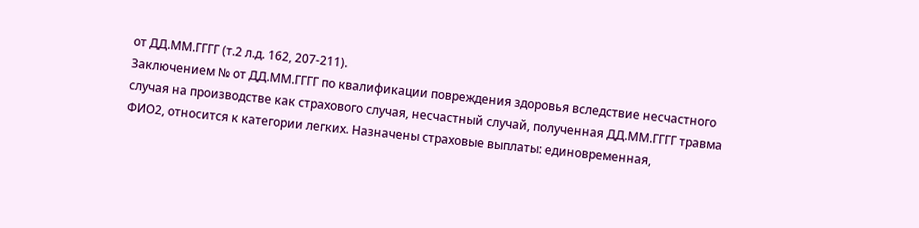от ДД.ММ.ГГГГ (т.2 л.д. 162, 207-211).
Заключением № от ДД.ММ.ГГГГ по квалификации повреждения здоровья вследствие несчастного случая на производстве как страхового случая, несчастный случай, полученная ДД.ММ.ГГГГ травма ФИО2, относится к категории легких. Назначены страховые выплаты: единовременная,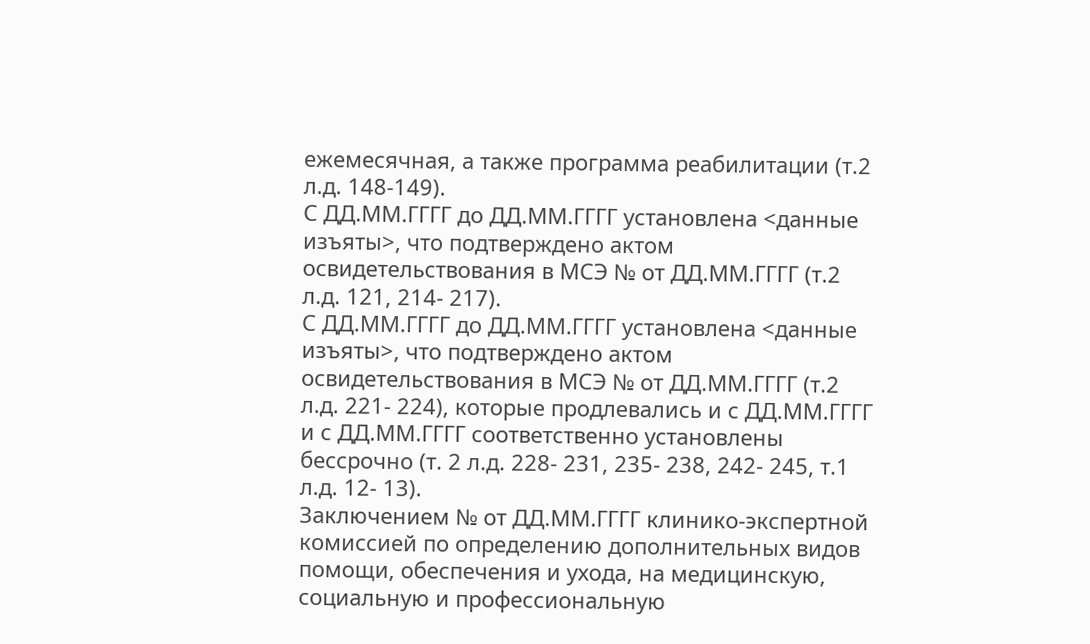ежемесячная, а также программа реабилитации (т.2 л.д. 148-149).
С ДД.ММ.ГГГГ до ДД.ММ.ГГГГ установлена <данные изъяты>, что подтверждено актом освидетельствования в МСЭ № от ДД.ММ.ГГГГ (т.2 л.д. 121, 214- 217).
С ДД.ММ.ГГГГ до ДД.ММ.ГГГГ установлена <данные изъяты>, что подтверждено актом освидетельствования в МСЭ № от ДД.ММ.ГГГГ (т.2 л.д. 221- 224), которые продлевались и с ДД.ММ.ГГГГ и с ДД.ММ.ГГГГ соответственно установлены бессрочно (т. 2 л.д. 228- 231, 235- 238, 242- 245, т.1 л.д. 12- 13).
Заключением № от ДД.ММ.ГГГГ клинико-экспертной комиссией по определению дополнительных видов помощи, обеспечения и ухода, на медицинскую, социальную и профессиональную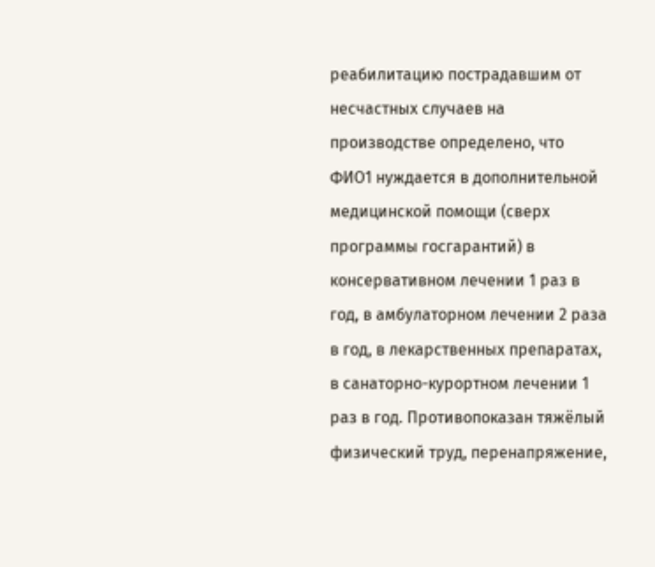реабилитацию пострадавшим от несчастных случаев на производстве определено, что ФИО1 нуждается в дополнительной медицинской помощи (сверх программы госгарантий) в консервативном лечении 1 раз в год, в амбулаторном лечении 2 раза в год, в лекарственных препаратах, в санаторно-курортном лечении 1 раз в год. Противопоказан тяжёлый физический труд, перенапряжение,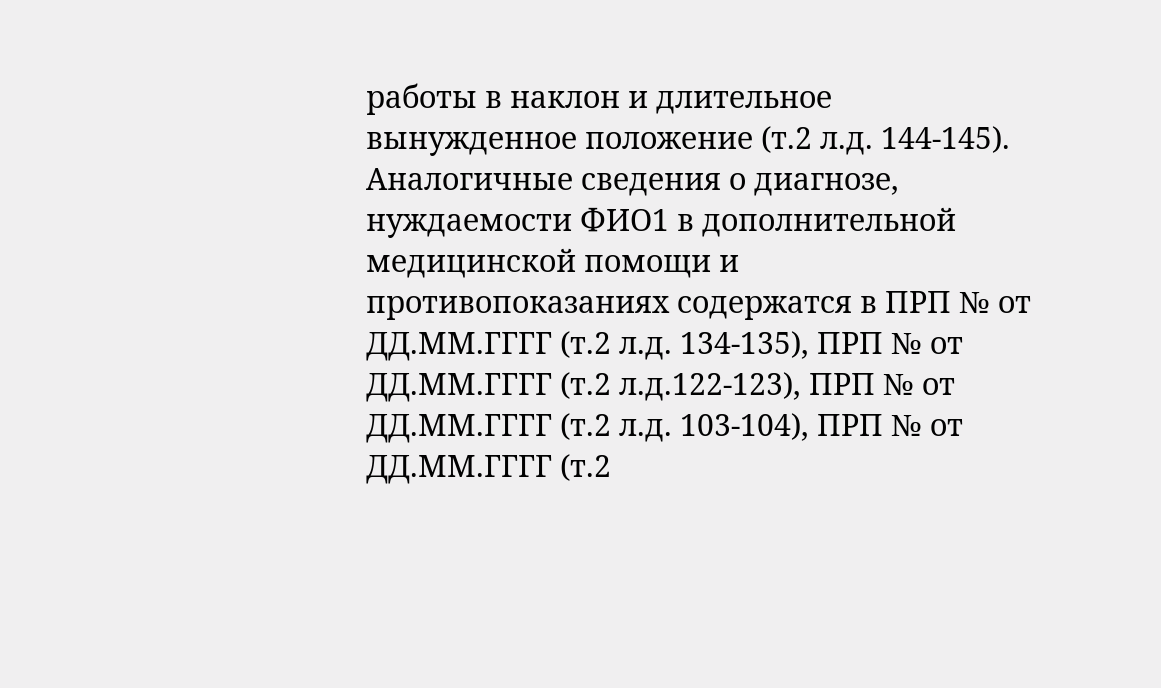работы в наклон и длительное вынужденное положение (т.2 л.д. 144-145).
Аналогичные сведения о диагнозе, нуждаемости ФИО1 в дополнительной медицинской помощи и противопоказаниях содержатся в ПРП № от ДД.ММ.ГГГГ (т.2 л.д. 134-135), ПРП № от ДД.ММ.ГГГГ (т.2 л.д.122-123), ПРП № от ДД.ММ.ГГГГ (т.2 л.д. 103-104), ПРП № от ДД.ММ.ГГГГ (т.2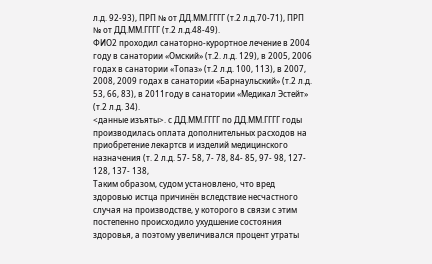л.д. 92-93), ПРП № от ДД.ММ.ГГГГ (т.2 л.д.70-71), ПРП № от ДД.ММ.ГГГГ (т.2 л.д.48-49).
ФИО2 проходил санаторно-курортное лечение в 2004 году в санатории «Омский» (т.2. л.д. 129), в 2005, 2006 годах в санатории «Топаз» (т.2 л.д. 100, 113), в 2007, 2008, 2009 годах в санатории «Барнаульский» (т.2 л.д. 53, 66, 83), в 2011году в санатории «Медикал Эстейт» (т.2 л.д. 34).
<данные изъяты>. с ДД.ММ.ГГГГ по ДД.ММ.ГГГГ годы производилась оплата дополнительных расходов на приобретение лекартсв и изделий медицинского назначения (т. 2 л.д. 57- 58, 7- 78, 84- 85, 97- 98, 127- 128, 137- 138,
Таким образом, судом установлено, что вред здоровью истца причинён вследствие несчастного случая на производстве, у которого в связи с этим постепенно происходило ухудшение состояния здоровья, а поэтому увеличивался процент утраты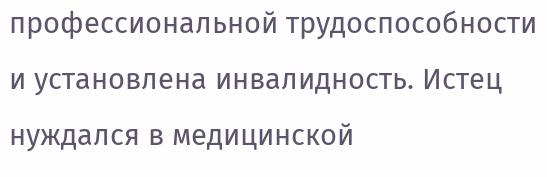профессиональной трудоспособности и установлена инвалидность. Истец нуждался в медицинской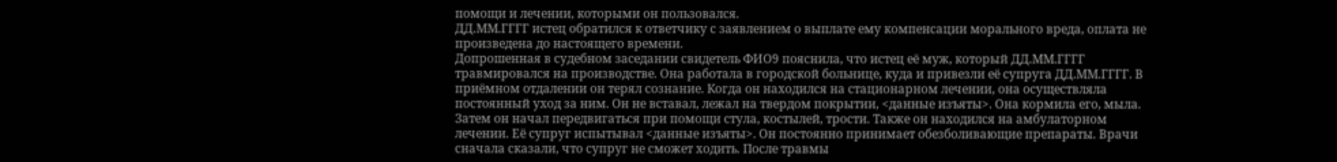помощи и лечении, которыми он пользовался.
ДД.ММ.ГГГГ истец обратился к ответчику с заявлением о выплате ему компенсации морального вреда, оплата не произведена до настоящего времени.
Допрошенная в судебном заседании свидетель ФИО9 пояснила, что истец её муж, который ДД.ММ.ГГГГ травмировался на производстве. Она работала в городской больнице, куда и привезли её супруга ДД.ММ.ГГГГ. В приёмном отдалении он терял сознание. Когда он находился на стационарном лечении, она осуществляла постоянный уход за ним. Он не вставал, лежал на твердом покрытии, <данные изъяты>. Она кормила его, мыла. Затем он начал передвигаться при помощи стула, костылей, трости. Также он находился на амбулаторном лечении. Её супруг испытывал <данные изъяты>. Он постоянно принимает обезболивающие препараты. Врачи сначала сказали, что супруг не сможет ходить. После травмы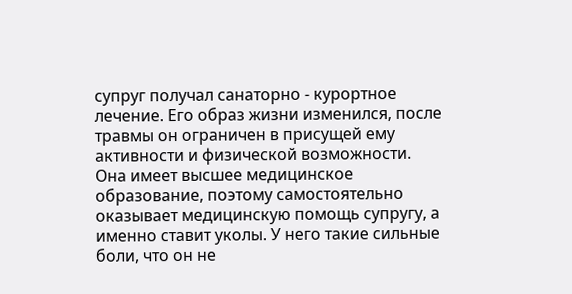супруг получал санаторно - курортное лечение. Его образ жизни изменился, после травмы он ограничен в присущей ему активности и физической возможности. Она имеет высшее медицинское образование, поэтому самостоятельно оказывает медицинскую помощь супругу, а именно ставит уколы. У него такие сильные боли, что он не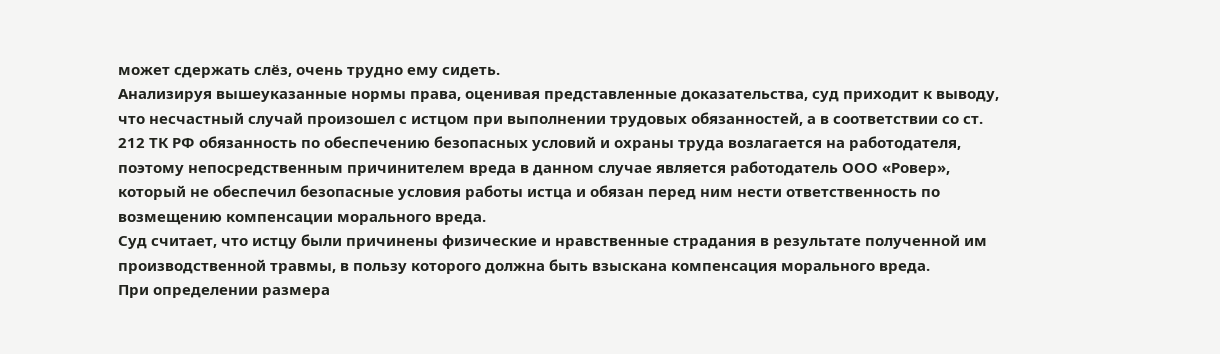может сдержать слёз, очень трудно ему сидеть.
Анализируя вышеуказанные нормы права, оценивая представленные доказательства, суд приходит к выводу, что несчастный случай произошел с истцом при выполнении трудовых обязанностей, а в соответствии со ст. 212 ТК РФ обязанность по обеспечению безопасных условий и охраны труда возлагается на работодателя, поэтому непосредственным причинителем вреда в данном случае является работодатель ООО «Ровер», который не обеспечил безопасные условия работы истца и обязан перед ним нести ответственность по возмещению компенсации морального вреда.
Суд считает, что истцу были причинены физические и нравственные страдания в результате полученной им производственной травмы, в пользу которого должна быть взыскана компенсация морального вреда.
При определении размера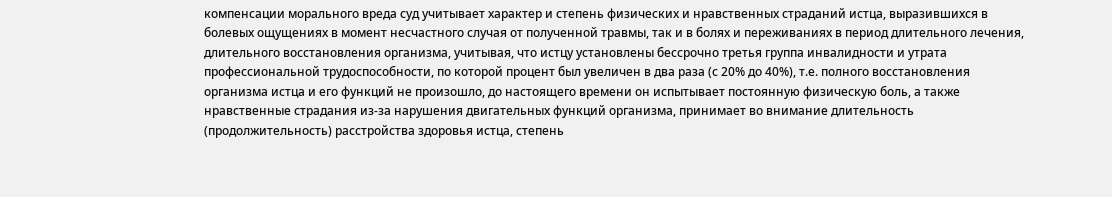компенсации морального вреда суд учитывает характер и степень физических и нравственных страданий истца, выразившихся в болевых ощущениях в момент несчастного случая от полученной травмы, так и в болях и переживаниях в период длительного лечения, длительного восстановления организма, учитывая, что истцу установлены бессрочно третья группа инвалидности и утрата профессиональной трудоспособности, по которой процент был увеличен в два раза (с 20% до 40%), т.е. полного восстановления организма истца и его функций не произошло, до настоящего времени он испытывает постоянную физическую боль, а также нравственные страдания из-за нарушения двигательных функций организма, принимает во внимание длительность (продолжительность) расстройства здоровья истца, степень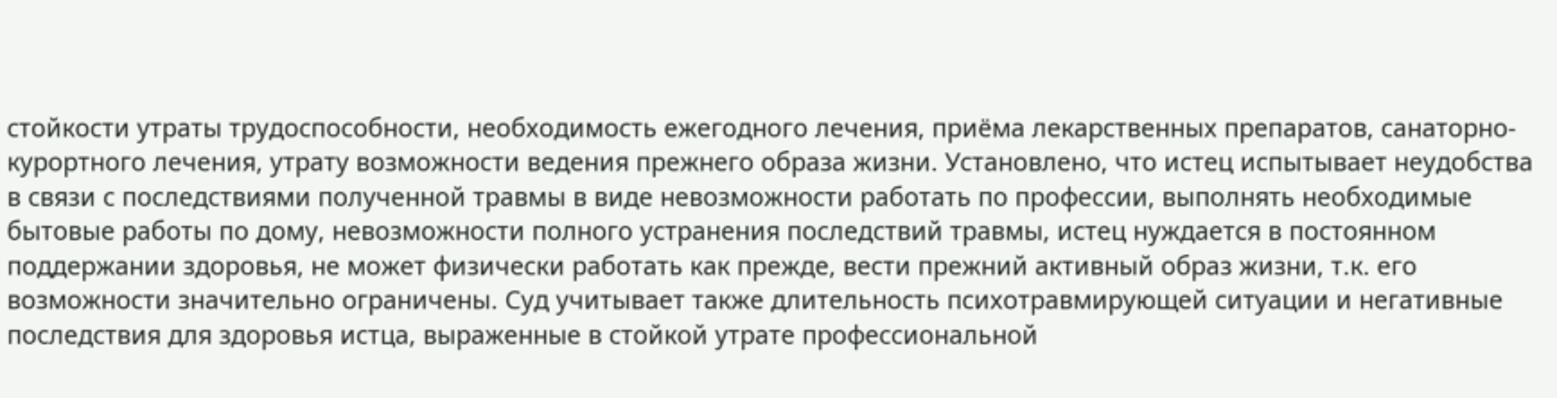стойкости утраты трудоспособности, необходимость ежегодного лечения, приёма лекарственных препаратов, санаторно-курортного лечения, утрату возможности ведения прежнего образа жизни. Установлено, что истец испытывает неудобства в связи с последствиями полученной травмы в виде невозможности работать по профессии, выполнять необходимые бытовые работы по дому, невозможности полного устранения последствий травмы, истец нуждается в постоянном поддержании здоровья, не может физически работать как прежде, вести прежний активный образ жизни, т.к. его возможности значительно ограничены. Суд учитывает также длительность психотравмирующей ситуации и негативные последствия для здоровья истца, выраженные в стойкой утрате профессиональной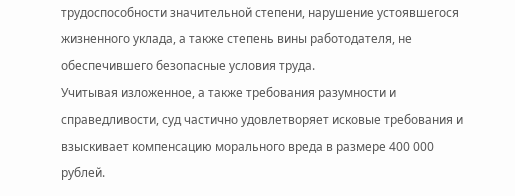трудоспособности значительной степени, нарушение устоявшегося жизненного уклада, а также степень вины работодателя, не обеспечившего безопасные условия труда.
Учитывая изложенное, а также требования разумности и справедливости, суд частично удовлетворяет исковые требования и взыскивает компенсацию морального вреда в размере 400 000 рублей.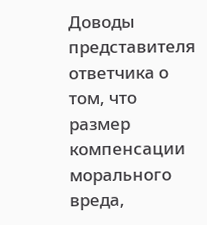Доводы представителя ответчика о том, что размер компенсации морального вреда,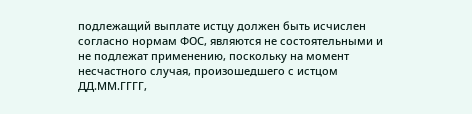подлежащий выплате истцу должен быть исчислен согласно нормам ФОС, являются не состоятельными и не подлежат применению, поскольку на момент несчастного случая, произошедшего с истцом ДД.ММ.ГГГГ,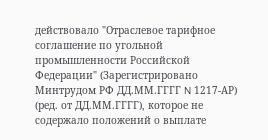действовало "Отраслевое тарифное соглашение по угольной промышленности Российской Федерации" (Зарегистрировано Минтрудом РФ ДД.ММ.ГГГГ N 1217-АР) (ред. от ДД.ММ.ГГГГ), которое не содержало положений о выплате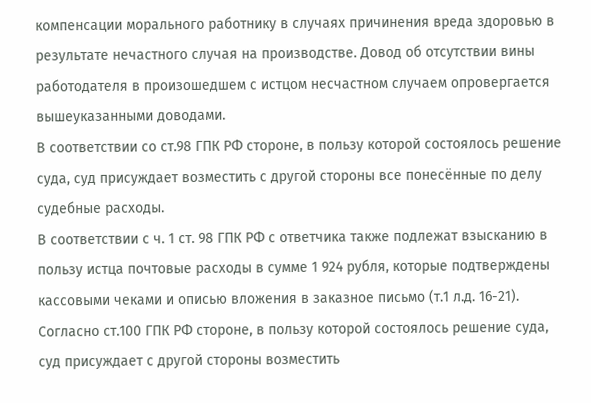компенсации морального работнику в случаях причинения вреда здоровью в результате нечастного случая на производстве. Довод об отсутствии вины работодателя в произошедшем с истцом несчастном случаем опровергается вышеуказанными доводами.
В соответствии со ст.98 ГПК РФ стороне, в пользу которой состоялось решение суда, суд присуждает возместить с другой стороны все понесённые по делу судебные расходы.
В соответствии с ч. 1 ст. 98 ГПК РФ с ответчика также подлежат взысканию в пользу истца почтовые расходы в сумме 1 924 рубля, которые подтверждены кассовыми чеками и описью вложения в заказное письмо (т.1 л.д. 16-21).
Согласно ст.100 ГПК РФ стороне, в пользу которой состоялось решение суда, суд присуждает с другой стороны возместить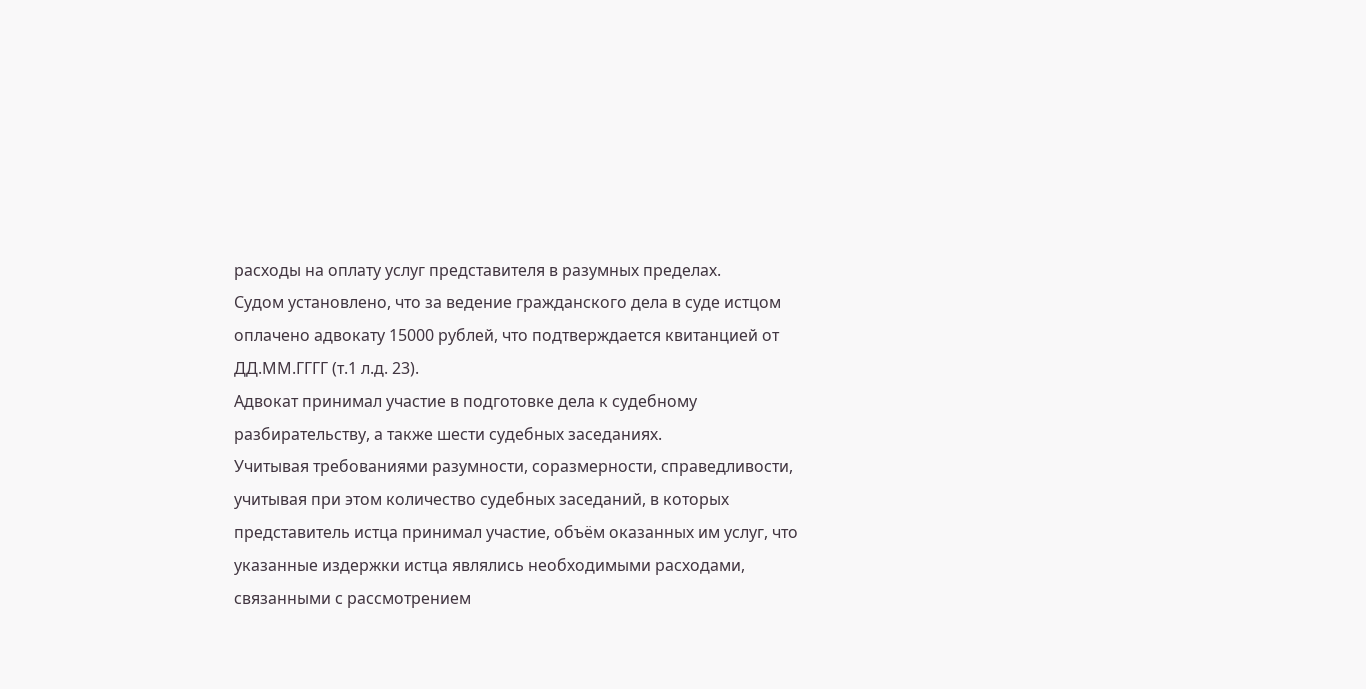расходы на оплату услуг представителя в разумных пределах.
Судом установлено, что за ведение гражданского дела в суде истцом оплачено адвокату 15000 рублей, что подтверждается квитанцией от ДД.ММ.ГГГГ (т.1 л.д. 23).
Адвокат принимал участие в подготовке дела к судебному разбирательству, а также шести судебных заседаниях.
Учитывая требованиями разумности, соразмерности, справедливости, учитывая при этом количество судебных заседаний, в которых представитель истца принимал участие, объём оказанных им услуг, что указанные издержки истца являлись необходимыми расходами, связанными с рассмотрением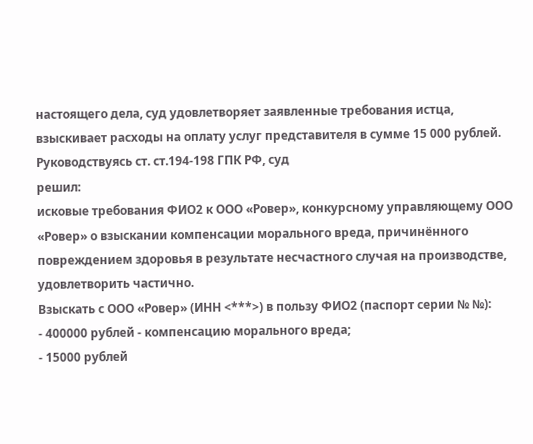настоящего дела, суд удовлетворяет заявленные требования истца, взыскивает расходы на оплату услуг представителя в сумме 15 000 рублей.
Руководствуясь ст. ст.194-198 ГПК РФ, суд
решил:
исковые требования ФИО2 к ООО «Ровер», конкурсному управляющему ООО «Ровер» о взыскании компенсации морального вреда, причинённого повреждением здоровья в результате несчастного случая на производстве, удовлетворить частично.
Взыскать с ООО «Ровер» (ИНН <***>) в пользу ФИО2 (паспорт серии № №):
- 400000 рублей - компенсацию морального вреда;
- 15000 рублей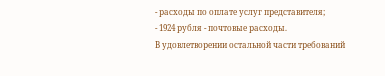- расходы по оплате услуг представителя;
- 1924 рубля - почтовые расходы.
В удовлетворении остальной части требований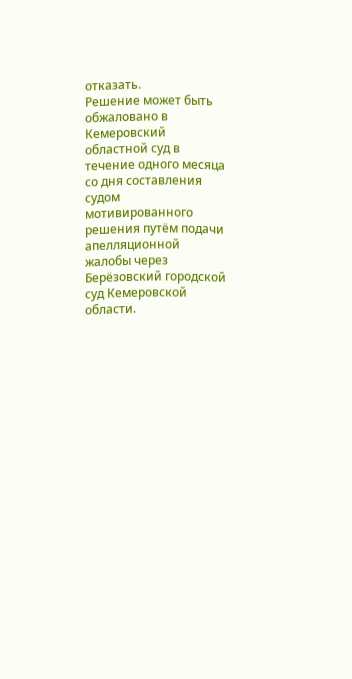отказать.
Решение может быть обжаловано в Кемеровский областной суд в течение одного месяца со дня составления судом мотивированного решения путём подачи апелляционной жалобы через Берёзовский городской суд Кемеровской области.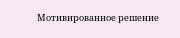Мотивированное решение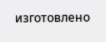изготовлено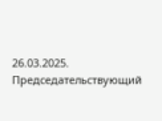26.03.2025.
Председательствующий